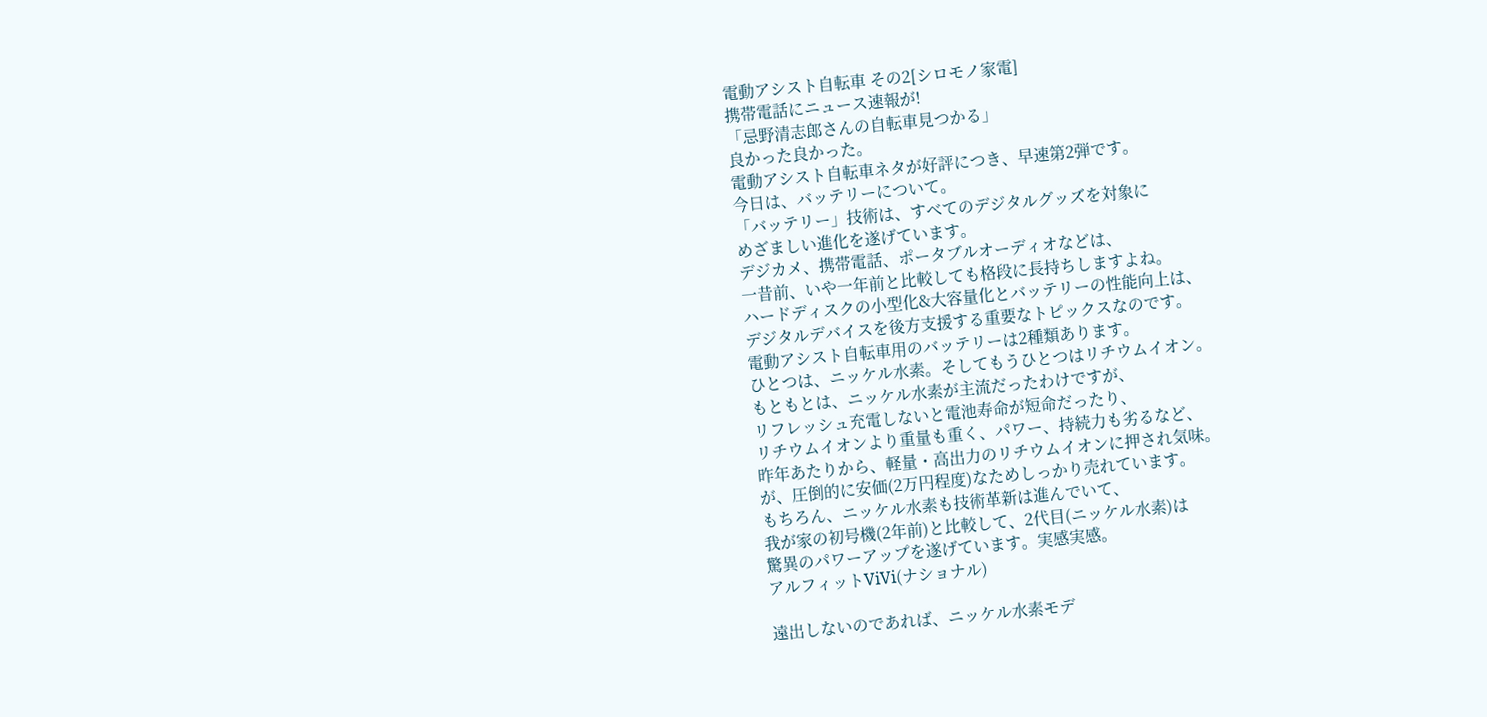電動アシスト自転車 その2[シロモノ家電]
携帯電話にニュース速報が!
「忌野清志郎さんの自転車見つかる」
良かった良かった。
電動アシスト自転車ネタが好評につき、早速第2弾です。
今日は、バッテリーについて。
「バッテリー」技術は、すべてのデジタルグッズを対象に
めざましい進化を遂げています。
デジカメ、携帯電話、ポータブルオーディオなどは、
一昔前、いや一年前と比較しても格段に長持ちしますよね。
ハードディスクの小型化&大容量化とバッテリーの性能向上は、
デジタルデバイスを後方支援する重要なトピックスなのです。
電動アシスト自転車用のバッテリーは2種類あります。
ひとつは、ニッケル水素。そしてもうひとつはリチウムイオン。
もともとは、ニッケル水素が主流だったわけですが、
リフレッシュ充電しないと電池寿命が短命だったり、
リチウムイオンより重量も重く、パワー、持続力も劣るなど、
昨年あたりから、軽量・高出力のリチウムイオンに押され気味。
が、圧倒的に安価(2万円程度)なためしっかり売れています。
もちろん、ニッケル水素も技術革新は進んでいて、
我が家の初号機(2年前)と比較して、2代目(ニッケル水素)は
驚異のパワーアップを遂げています。実感実感。
アルフィットViVi(ナショナル)

遠出しないのであれば、ニッケル水素モデ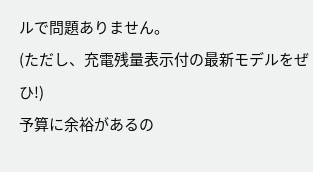ルで問題ありません。
(ただし、充電残量表示付の最新モデルをぜひ!)
予算に余裕があるの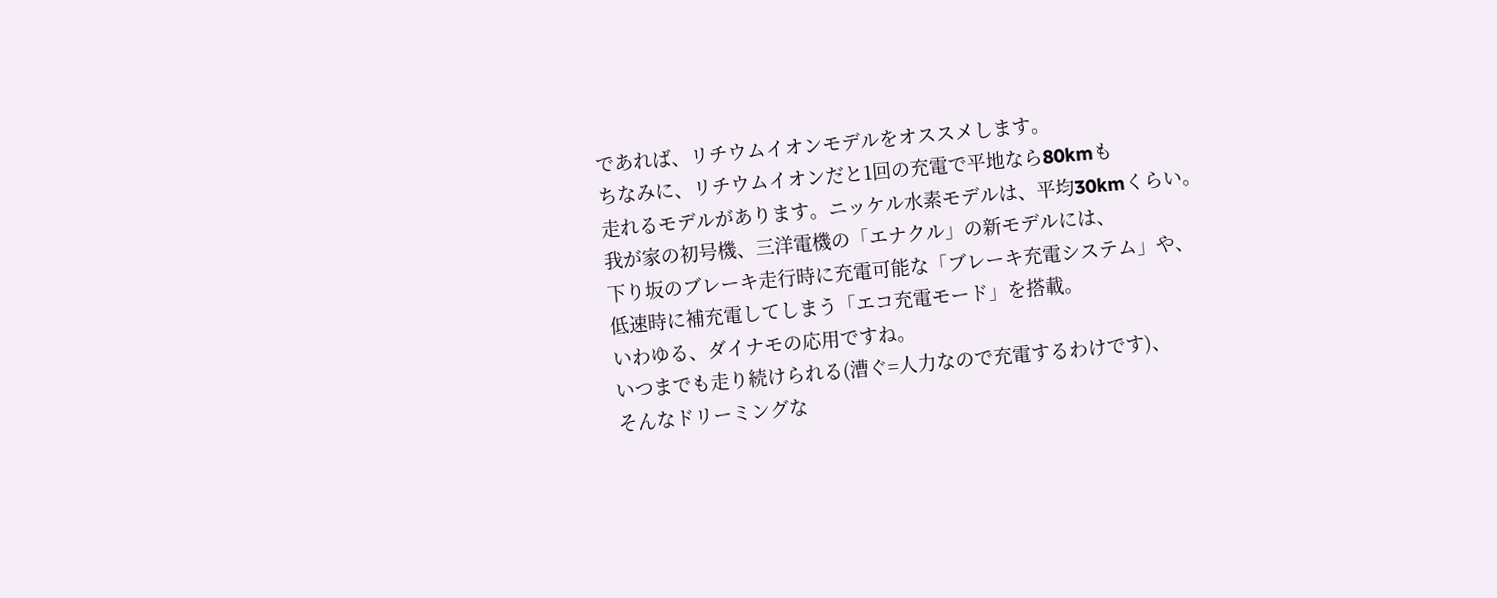であれば、リチウムイオンモデルをオススメします。
ちなみに、リチウムイオンだと1回の充電で平地なら80kmも
走れるモデルがあります。ニッケル水素モデルは、平均30kmくらい。
我が家の初号機、三洋電機の「エナクル」の新モデルには、
下り坂のブレーキ走行時に充電可能な「ブレーキ充電システム」や、
低速時に補充電してしまう「エコ充電モード」を搭載。
いわゆる、ダイナモの応用ですね。
いつまでも走り続けられる(漕ぐ=人力なので充電するわけです)、
そんなドリーミングな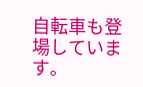自転車も登場しています。